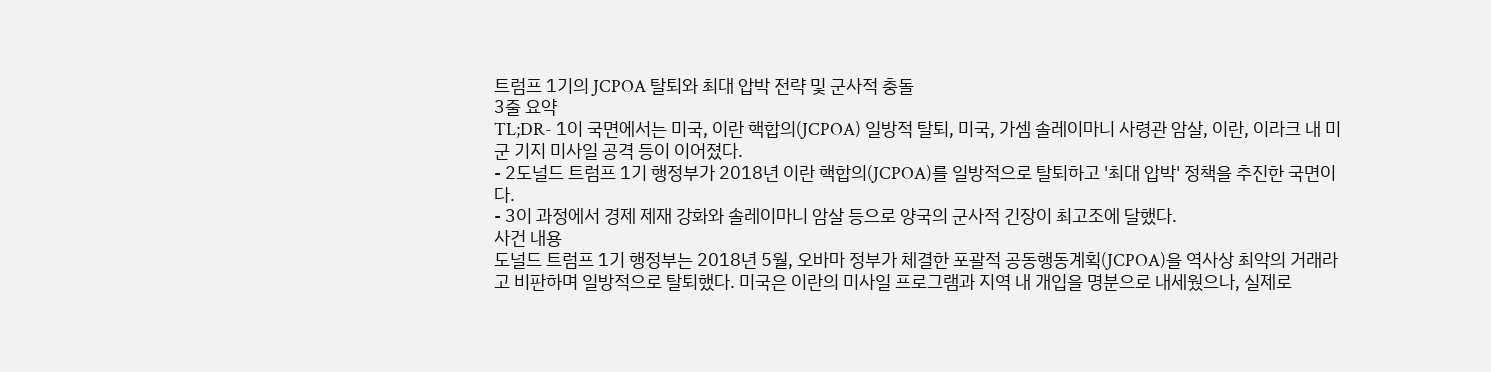트럼프 1기의 JCPOA 탈퇴와 최대 압박 전략 및 군사적 충돌
3줄 요약
TL;DR- 1이 국면에서는 미국, 이란 핵합의(JCPOA) 일방적 탈퇴, 미국, 가셈 솔레이마니 사령관 암살, 이란, 이라크 내 미군 기지 미사일 공격 등이 이어졌다.
- 2도널드 트럼프 1기 행정부가 2018년 이란 핵합의(JCPOA)를 일방적으로 탈퇴하고 '최대 압박' 정책을 추진한 국면이다.
- 3이 과정에서 경제 제재 강화와 솔레이마니 암살 등으로 양국의 군사적 긴장이 최고조에 달했다.
사건 내용
도널드 트럼프 1기 행정부는 2018년 5월, 오바마 정부가 체결한 포괄적 공동행동계획(JCPOA)을 역사상 최악의 거래라고 비판하며 일방적으로 탈퇴했다. 미국은 이란의 미사일 프로그램과 지역 내 개입을 명분으로 내세웠으나, 실제로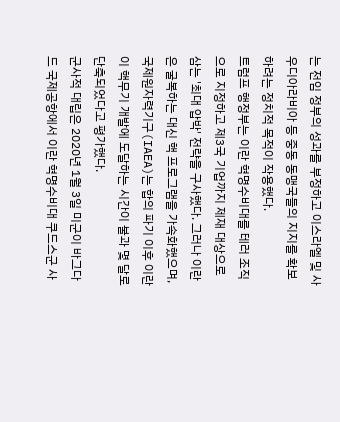는 전임 정부의 성과를 부정하고 이스라엘 및 사우디아라비아 등 중동 동맹국들의 지지를 확보하려는 정치적 목적이 작용했다.
트럼프 행정부는 이란 혁명수비대를 테러 조직으로 지정하고 제3국 기업까지 제재 대상으로 삼는 '최대 압박' 전략을 구사했다. 그러나 이란은 굴복하는 대신 핵 프로그램을 가속화했으며, 국제원자력기구(IAEA)는 합의 파기 이후 이란이 핵무기 개발에 도달하는 시간이 불과 몇 달로 단축되었다고 평가했다.
군사적 대립은 2020년 1월 3일 미군이 바그다드 국제공항에서 이란 혁명수비대 쿠드스군 사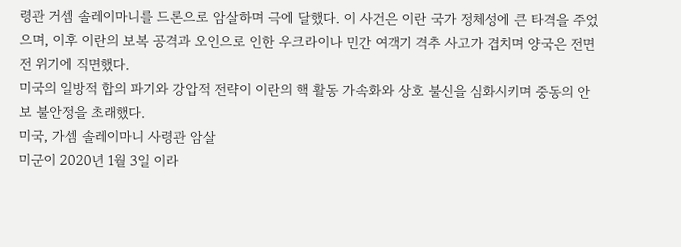령관 거셈 솔레이마니를 드론으로 암살하며 극에 달했다. 이 사건은 이란 국가 정체성에 큰 타격을 주었으며, 이후 이란의 보복 공격과 오인으로 인한 우크라이나 민간 여객기 격추 사고가 겹치며 양국은 전면전 위기에 직면했다.
미국의 일방적 합의 파기와 강압적 전략이 이란의 핵 활동 가속화와 상호 불신을 심화시키며 중동의 안보 불안정을 초래했다.
미국, 가셈 솔레이마니 사령관 암살
미군이 2020년 1월 3일 이라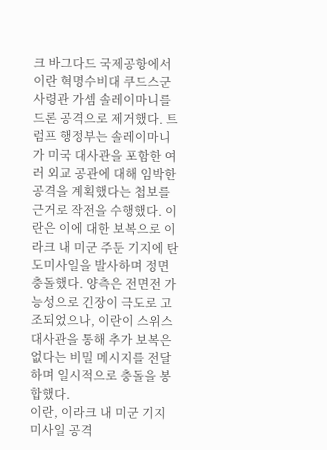크 바그다드 국제공항에서 이란 혁명수비대 쿠드스군 사령관 가셈 솔레이마니를 드론 공격으로 제거했다. 트럼프 행정부는 솔레이마니가 미국 대사관을 포함한 여러 외교 공관에 대해 임박한 공격을 계획했다는 첩보를 근거로 작전을 수행했다. 이란은 이에 대한 보복으로 이라크 내 미군 주둔 기지에 탄도미사일을 발사하며 정면 충돌했다. 양측은 전면전 가능성으로 긴장이 극도로 고조되었으나, 이란이 스위스 대사관을 통해 추가 보복은 없다는 비밀 메시지를 전달하며 일시적으로 충돌을 봉합했다.
이란, 이라크 내 미군 기지 미사일 공격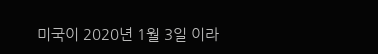미국이 2020년 1월 3일 이라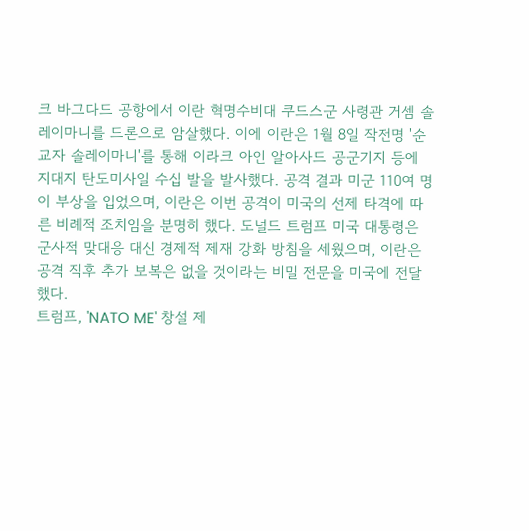크 바그다드 공항에서 이란 혁명수비대 쿠드스군 사령관 거셈 솔레이마니를 드론으로 암살했다. 이에 이란은 1월 8일 작전명 '순교자 솔레이마니'를 통해 이라크 아인 알아사드 공군기지 등에 지대지 탄도미사일 수십 발을 발사했다. 공격 결과 미군 110여 명이 부상을 입었으며, 이란은 이번 공격이 미국의 선제 타격에 따른 비례적 조치임을 분명히 했다. 도널드 트럼프 미국 대통령은 군사적 맞대응 대신 경제적 제재 강화 방침을 세웠으며, 이란은 공격 직후 추가 보복은 없을 것이라는 비밀 전문을 미국에 전달했다.
트럼프, 'NATO ME' 창설 제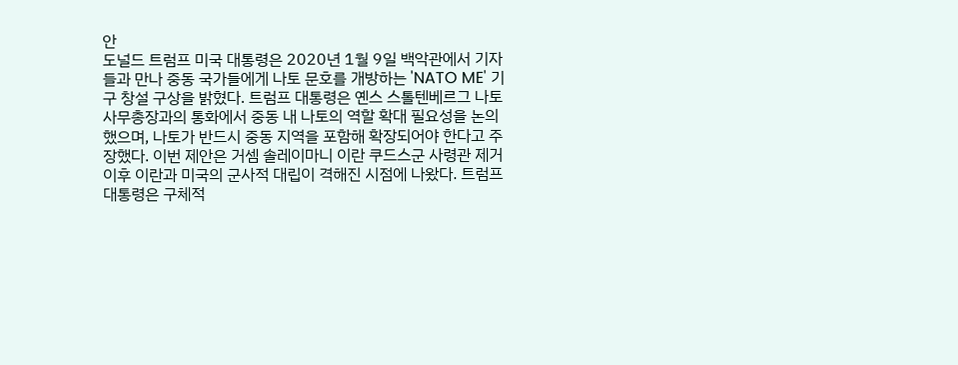안
도널드 트럼프 미국 대통령은 2020년 1월 9일 백악관에서 기자들과 만나 중동 국가들에게 나토 문호를 개방하는 'NATO ME' 기구 창설 구상을 밝혔다. 트럼프 대통령은 옌스 스톨텐베르그 나토 사무총장과의 통화에서 중동 내 나토의 역할 확대 필요성을 논의했으며, 나토가 반드시 중동 지역을 포함해 확장되어야 한다고 주장했다. 이번 제안은 거셈 솔레이마니 이란 쿠드스군 사령관 제거 이후 이란과 미국의 군사적 대립이 격해진 시점에 나왔다. 트럼프 대통령은 구체적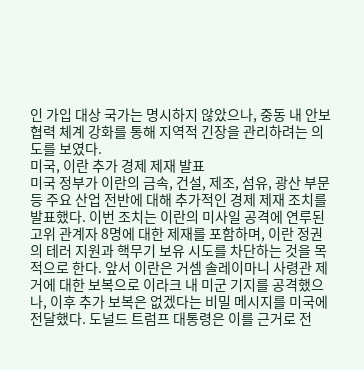인 가입 대상 국가는 명시하지 않았으나, 중동 내 안보 협력 체계 강화를 통해 지역적 긴장을 관리하려는 의도를 보였다.
미국, 이란 추가 경제 제재 발표
미국 정부가 이란의 금속, 건설, 제조, 섬유, 광산 부문 등 주요 산업 전반에 대해 추가적인 경제 제재 조치를 발표했다. 이번 조치는 이란의 미사일 공격에 연루된 고위 관계자 8명에 대한 제재를 포함하며, 이란 정권의 테러 지원과 핵무기 보유 시도를 차단하는 것을 목적으로 한다. 앞서 이란은 거셈 솔레이마니 사령관 제거에 대한 보복으로 이라크 내 미군 기지를 공격했으나, 이후 추가 보복은 없겠다는 비밀 메시지를 미국에 전달했다. 도널드 트럼프 대통령은 이를 근거로 전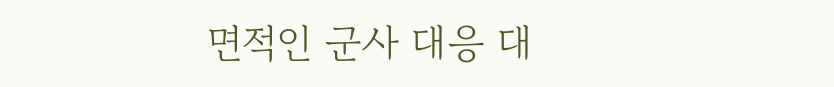면적인 군사 대응 대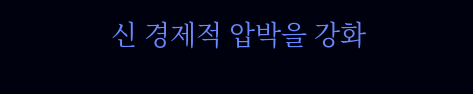신 경제적 압박을 강화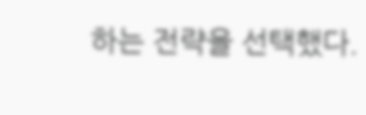하는 전략을 선택했다.